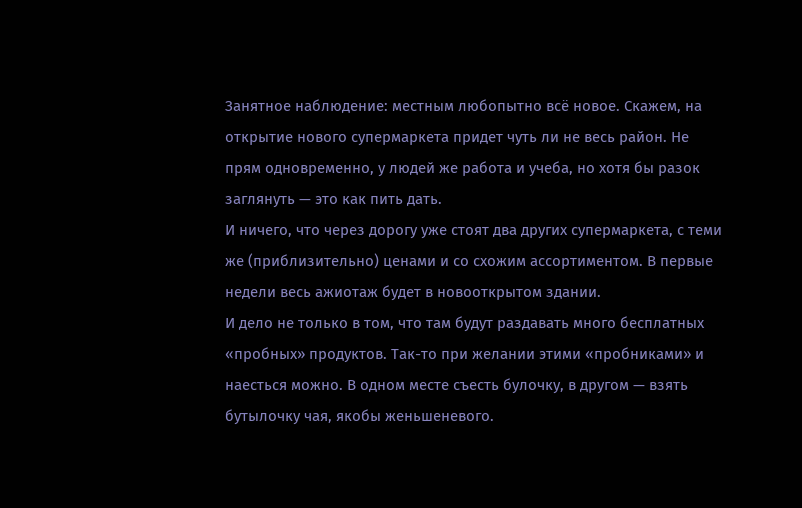Занятное наблюдение: местным любопытно всё новое. Скажем, на открытие нового супермаркета придет чуть ли не весь район. Не прям одновременно, у людей же работа и учеба, но хотя бы разок заглянуть — это как пить дать.
И ничего, что через дорогу уже стоят два других супермаркета, с теми же (приблизительно) ценами и со схожим ассортиментом. В первые недели весь ажиотаж будет в новооткрытом здании.
И дело не только в том, что там будут раздавать много бесплатных «пробных» продуктов. Так-то при желании этими «пробниками» и наесться можно. В одном месте съесть булочку, в другом — взять бутылочку чая, якобы женьшеневого.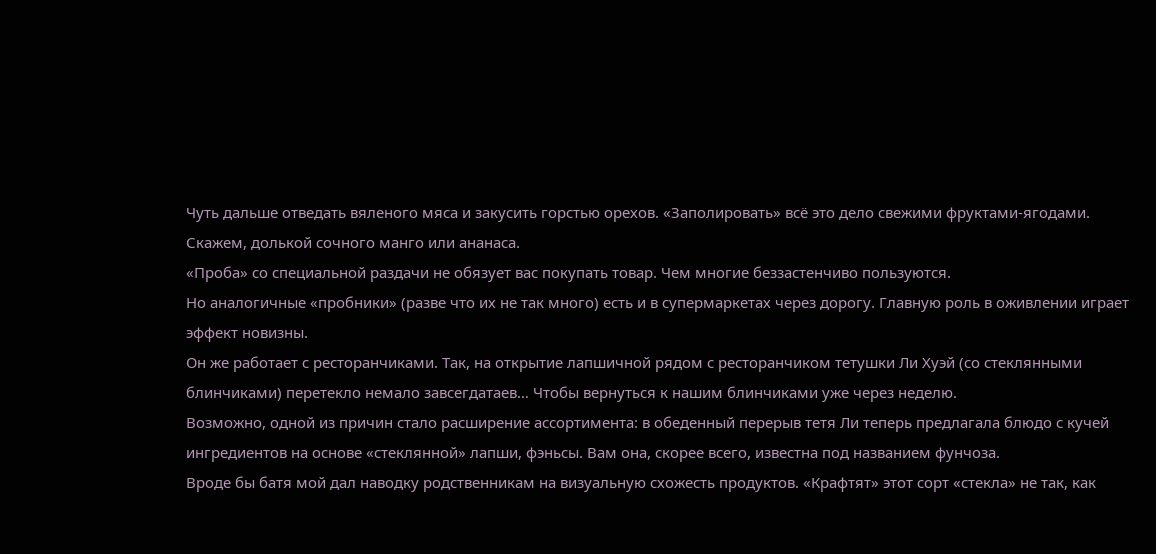Чуть дальше отведать вяленого мяса и закусить горстью орехов. «Заполировать» всё это дело свежими фруктами-ягодами. Скажем, долькой сочного манго или ананаса.
«Проба» со специальной раздачи не обязует вас покупать товар. Чем многие беззастенчиво пользуются.
Но аналогичные «пробники» (разве что их не так много) есть и в супермаркетах через дорогу. Главную роль в оживлении играет эффект новизны.
Он же работает с ресторанчиками. Так, на открытие лапшичной рядом с ресторанчиком тетушки Ли Хуэй (со стеклянными блинчиками) перетекло немало завсегдатаев… Чтобы вернуться к нашим блинчиками уже через неделю.
Возможно, одной из причин стало расширение ассортимента: в обеденный перерыв тетя Ли теперь предлагала блюдо с кучей ингредиентов на основе «стеклянной» лапши, фэньсы. Вам она, скорее всего, известна под названием фунчоза.
Вроде бы батя мой дал наводку родственникам на визуальную схожесть продуктов. «Крафтят» этот сорт «стекла» не так, как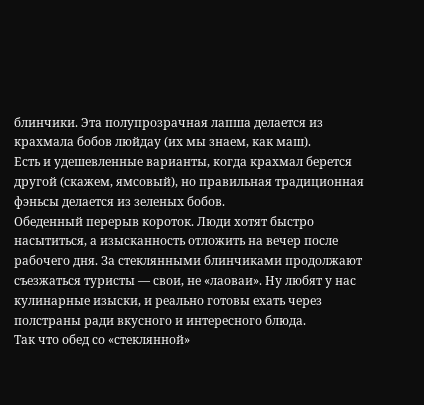блинчики. Эта полупрозрачная лапша делается из крахмала бобов люйдау (их мы знаем, как маш).
Есть и удешевленные варианты, когда крахмал берется другой (скажем, ямсовый), но правильная традиционная фэньсы делается из зеленых бобов.
Обеденный перерыв короток. Люди хотят быстро насытиться, а изысканность отложить на вечер после рабочего дня. За стеклянными блинчиками продолжают съезжаться туристы — свои, не «лаоваи». Ну любят у нас кулинарные изыски, и реально готовы ехать через полстраны ради вкусного и интересного блюда.
Так что обед со «стеклянной»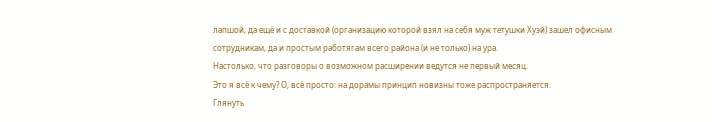лапшой, да ещё и с доставкой (организацию которой взял на себя муж тетушки Хуэй) зашел офисным сотрудникам, да и простым работягам всего района (и не только) на ура.
Настолько, что разговоры о возможном расширении ведутся не первый месяц.
Это я всё к чему? О, всё просто: на дорамы принцип новизны тоже распространяется.
Глянуть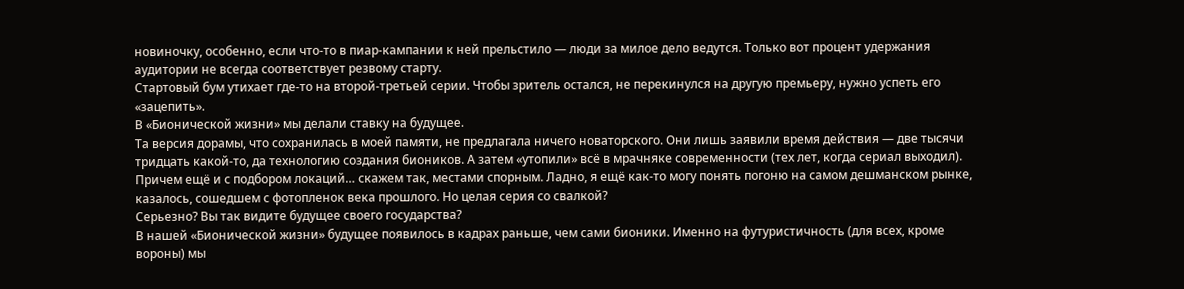новиночку, особенно, если что-то в пиар-кампании к ней прельстило — люди за милое дело ведутся. Только вот процент удержания аудитории не всегда соответствует резвому старту.
Стартовый бум утихает где-то на второй-третьей серии. Чтобы зритель остался, не перекинулся на другую премьеру, нужно успеть его «зацепить».
В «Бионической жизни» мы делали ставку на будущее.
Та версия дорамы, что сохранилась в моей памяти, не предлагала ничего новаторского. Они лишь заявили время действия — две тысячи тридцать какой-то, да технологию создания биоников. А затем «утопили» всё в мрачняке современности (тех лет, когда сериал выходил).
Причем ещё и с подбором локаций… скажем так, местами спорным. Ладно, я ещё как-то могу понять погоню на самом дешманском рынке, казалось, сошедшем с фотопленок века прошлого. Но целая серия со свалкой?
Серьезно? Вы так видите будущее своего государства?
В нашей «Бионической жизни» будущее появилось в кадрах раньше, чем сами бионики. Именно на футуристичность (для всех, кроме вороны) мы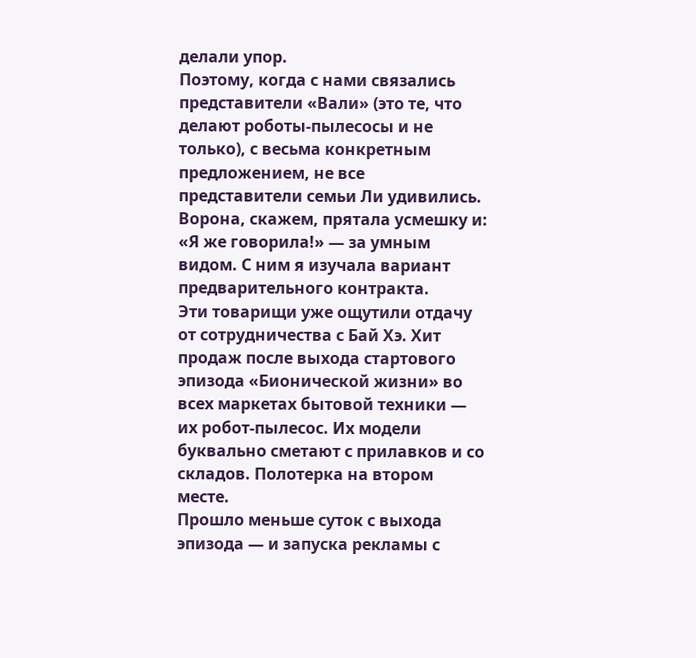делали упор.
Поэтому, когда с нами связались представители «Вали» (это те, что делают роботы-пылесосы и не только), с весьма конкретным предложением, не все представители семьи Ли удивились.
Ворона, скажем, прятала усмешку и: «Я же говорила!» — за умным видом. С ним я изучала вариант предварительного контракта.
Эти товарищи уже ощутили отдачу от сотрудничества с Бай Хэ. Хит продаж после выхода стартового эпизода «Бионической жизни» во всех маркетах бытовой техники — их робот-пылесос. Их модели буквально сметают с прилавков и со складов. Полотерка на втором месте.
Прошло меньше суток с выхода эпизода — и запуска рекламы с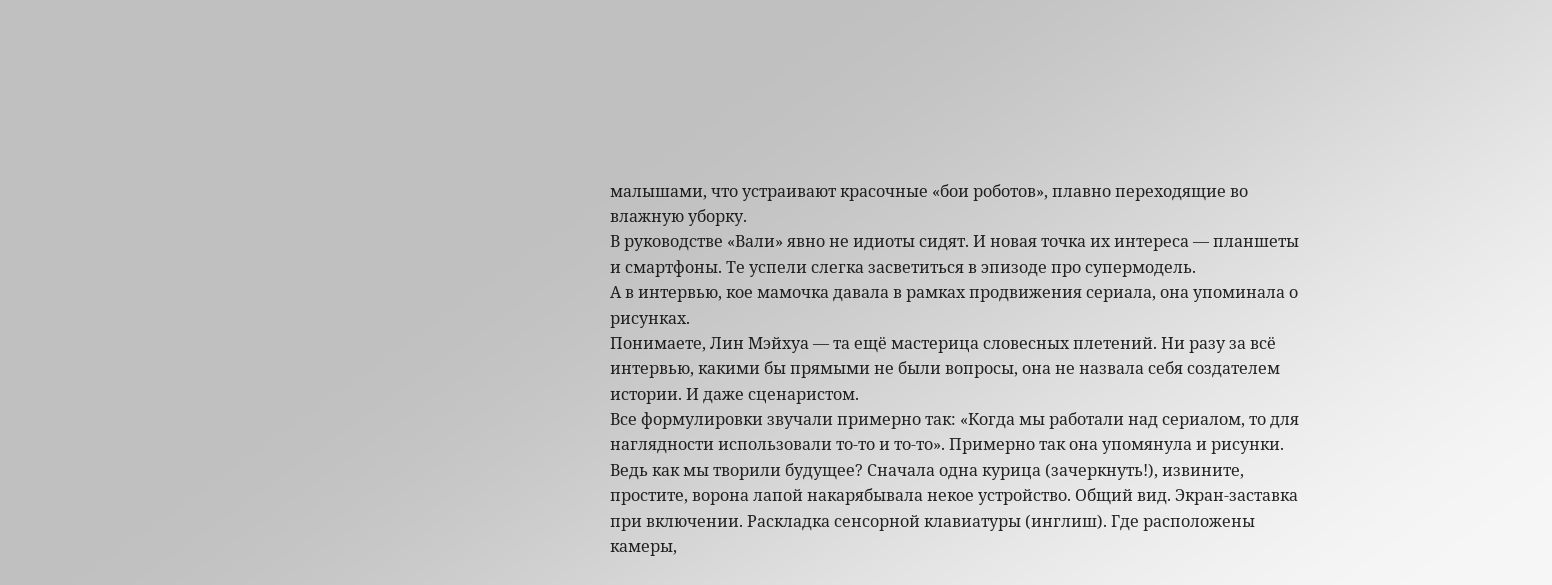малышами, что устраивают красочные «бои роботов», плавно переходящие во влажную уборку.
В руководстве «Вали» явно не идиоты сидят. И новая точка их интереса — планшеты и смартфоны. Те успели слегка засветиться в эпизоде про супермодель.
А в интервью, кое мамочка давала в рамках продвижения сериала, она упоминала о рисунках.
Понимаете, Лин Мэйхуа — та ещё мастерица словесных плетений. Ни разу за всё интервью, какими бы прямыми не были вопросы, она не назвала себя создателем истории. И даже сценаристом.
Все формулировки звучали примерно так: «Когда мы работали над сериалом, то для наглядности использовали то-то и то-то». Примерно так она упомянула и рисунки.
Ведь как мы творили будущее? Сначала одна курица (зачеркнуть!), извините, простите, ворона лапой накарябывала некое устройство. Общий вид. Экран-заставка при включении. Раскладка сенсорной клавиатуры (инглиш). Где расположены камеры,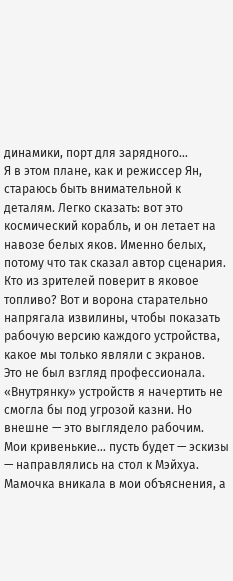динамики, порт для зарядного…
Я в этом плане, как и режиссер Ян, стараюсь быть внимательной к деталям. Легко сказать: вот это космический корабль, и он летает на навозе белых яков. Именно белых, потому что так сказал автор сценария.
Кто из зрителей поверит в яковое топливо? Вот и ворона старательно напрягала извилины, чтобы показать рабочую версию каждого устройства, какое мы только являли с экранов.
Это не был взгляд профессионала. «Внутрянку» устройств я начертить не смогла бы под угрозой казни. Но внешне — это выглядело рабочим.
Мои кривенькие… пусть будет — эскизы — направлялись на стол к Мэйхуа. Мамочка вникала в мои объяснения, а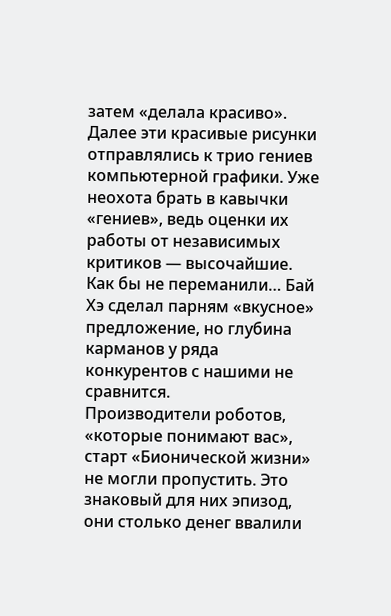затем «делала красиво».
Далее эти красивые рисунки отправлялись к трио гениев компьютерной графики. Уже неохота брать в кавычки «гениев», ведь оценки их работы от независимых критиков — высочайшие.
Как бы не переманили… Бай Хэ сделал парням «вкусное» предложение, но глубина карманов у ряда конкурентов с нашими не сравнится.
Производители роботов, «которые понимают вас», старт «Бионической жизни» не могли пропустить. Это знаковый для них эпизод, они столько денег ввалили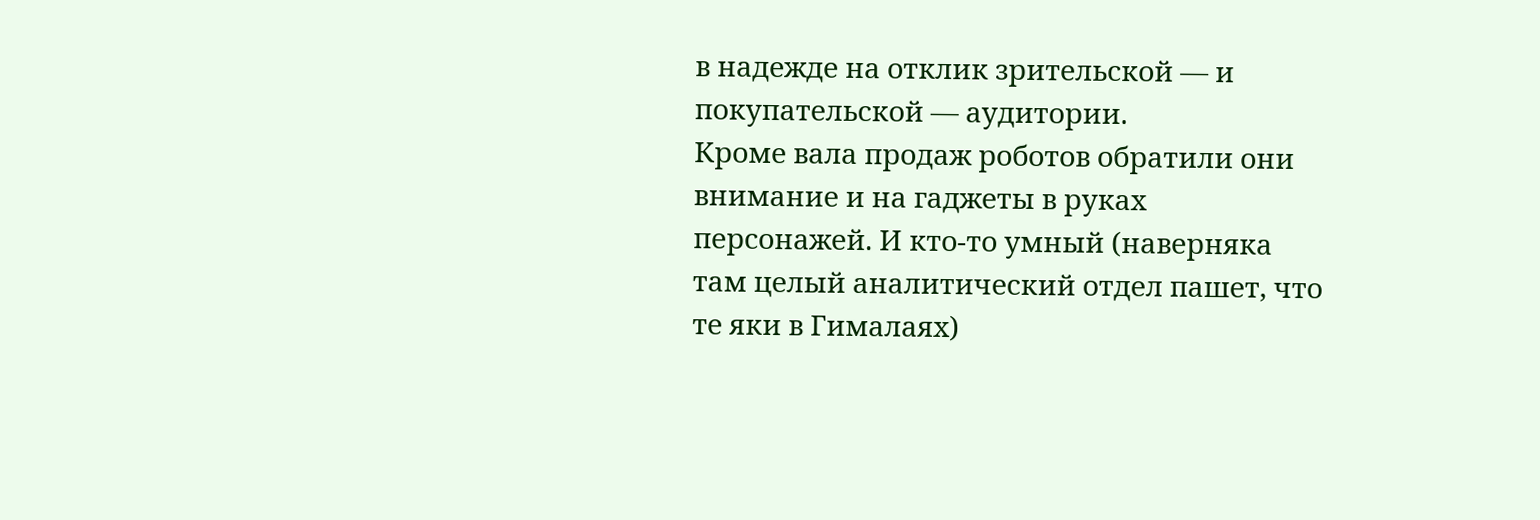в надежде на отклик зрительской — и покупательской — аудитории.
Кроме вала продаж роботов обратили они внимание и на гаджеты в руках персонажей. И кто-то умный (наверняка там целый аналитический отдел пашет, что те яки в Гималаях)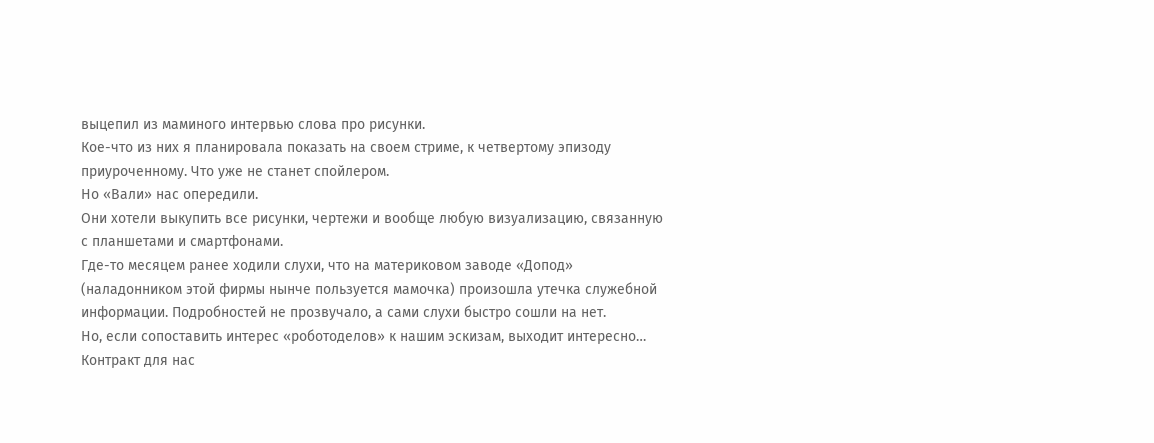выцепил из маминого интервью слова про рисунки.
Кое-что из них я планировала показать на своем стриме, к четвертому эпизоду приуроченному. Что уже не станет спойлером.
Но «Вали» нас опередили.
Они хотели выкупить все рисунки, чертежи и вообще любую визуализацию, связанную с планшетами и смартфонами.
Где-то месяцем ранее ходили слухи, что на материковом заводе «Допод» (наладонником этой фирмы нынче пользуется мамочка) произошла утечка служебной информации. Подробностей не прозвучало, а сами слухи быстро сошли на нет.
Но, если сопоставить интерес «роботоделов» к нашим эскизам, выходит интересно…
Контракт для нас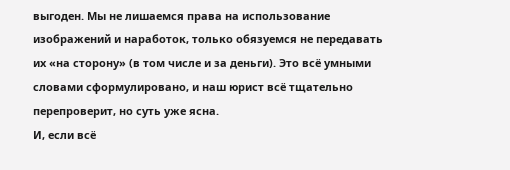выгоден. Мы не лишаемся права на использование изображений и наработок, только обязуемся не передавать их «на сторону» (в том числе и за деньги). Это всё умными словами сформулировано, и наш юрист всё тщательно перепроверит, но суть уже ясна.
И, если всё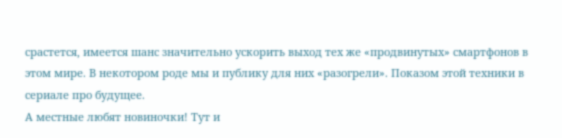срастется, имеется шанс значительно ускорить выход тех же «продвинутых» смартфонов в этом мире. В некотором роде мы и публику для них «разогрели». Показом этой техники в сериале про будущее.
А местные любят новиночки! Тут и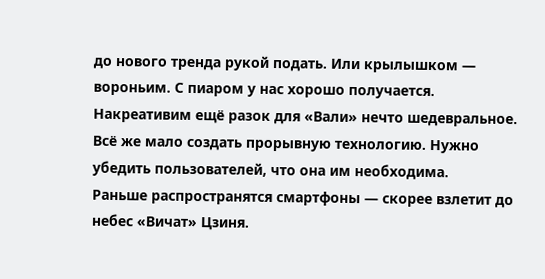до нового тренда рукой подать. Или крылышком — вороньим. С пиаром у нас хорошо получается. Накреативим ещё разок для «Вали» нечто шедевральное.
Всё же мало создать прорывную технологию. Нужно убедить пользователей, что она им необходима.
Раньше распространятся смартфоны — скорее взлетит до небес «Вичат» Цзиня.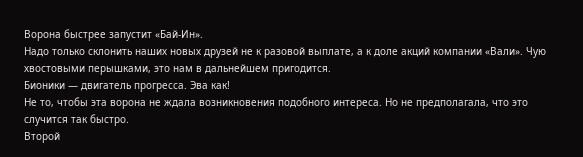Ворона быстрее запустит «Бай-Ин».
Надо только склонить наших новых друзей не к разовой выплате, а к доле акций компании «Вали». Чую хвостовыми перышками, это нам в дальнейшем пригодится.
Бионики — двигатель прогресса. Эва как!
Не то, чтобы эта ворона не ждала возникновения подобного интереса. Но не предполагала, что это случится так быстро.
Второй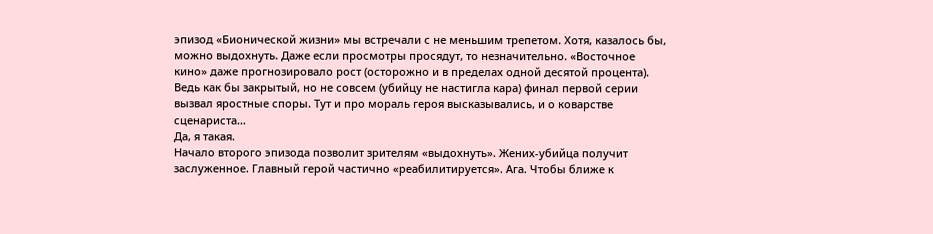эпизод «Бионической жизни» мы встречали с не меньшим трепетом. Хотя, казалось бы, можно выдохнуть. Даже если просмотры просядут, то незначительно. «Восточное кино» даже прогнозировало рост (осторожно и в пределах одной десятой процента).
Ведь как бы закрытый, но не совсем (убийцу не настигла кара) финал первой серии вызвал яростные споры. Тут и про мораль героя высказывались, и о коварстве сценариста…
Да, я такая.
Начало второго эпизода позволит зрителям «выдохнуть». Жених-убийца получит заслуженное. Главный герой частично «реабилитируется». Ага. Чтобы ближе к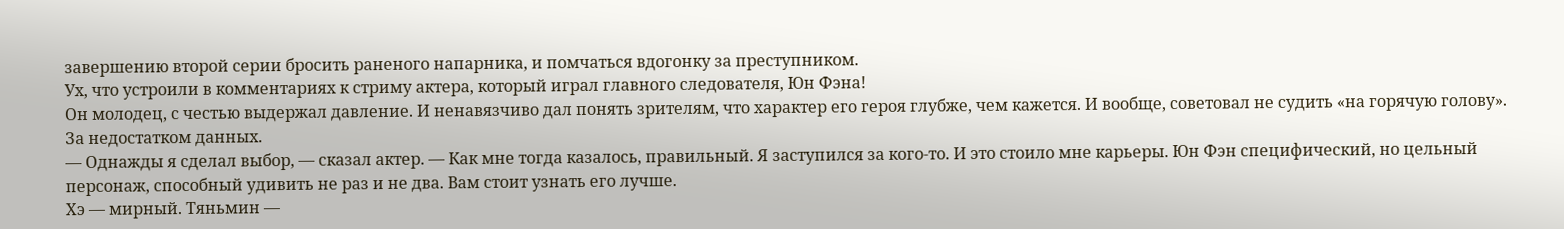завершению второй серии бросить раненого напарника, и помчаться вдогонку за преступником.
Ух, что устроили в комментариях к стриму актера, который играл главного следователя, Юн Фэна!
Он молодец, с честью выдержал давление. И ненавязчиво дал понять зрителям, что характер его героя глубже, чем кажется. И вообще, советовал не судить «на горячую голову». За недостатком данных.
— Однажды я сделал выбор, — сказал актер. — Как мне тогда казалось, правильный. Я заступился за кого-то. И это стоило мне карьеры. Юн Фэн специфический, но цельный персонаж, способный удивить не раз и не два. Вам стоит узнать его лучше.
Хэ — мирный. Тяньмин —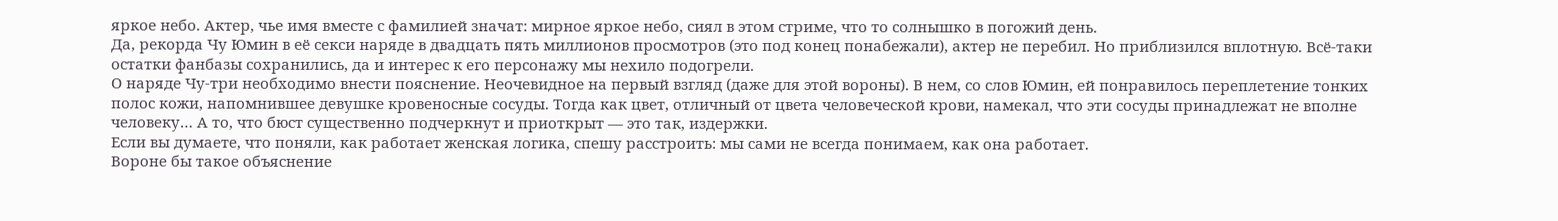яркое небо. Актер, чье имя вместе с фамилией значат: мирное яркое небо, сиял в этом стриме, что то солнышко в погожий день.
Да, рекорда Чу Юмин в её секси наряде в двадцать пять миллионов просмотров (это под конец понабежали), актер не перебил. Но приблизился вплотную. Всё-таки остатки фанбазы сохранились, да и интерес к его персонажу мы нехило подогрели.
О наряде Чу-три необходимо внести пояснение. Неочевидное на первый взгляд (даже для этой вороны). В нем, со слов Юмин, ей понравилось переплетение тонких полос кожи, напомнившее девушке кровеносные сосуды. Тогда как цвет, отличный от цвета человеческой крови, намекал, что эти сосуды принадлежат не вполне человеку… А то, что бюст существенно подчеркнут и приоткрыт — это так, издержки.
Если вы думаете, что поняли, как работает женская логика, спешу расстроить: мы сами не всегда понимаем, как она работает.
Вороне бы такое объяснение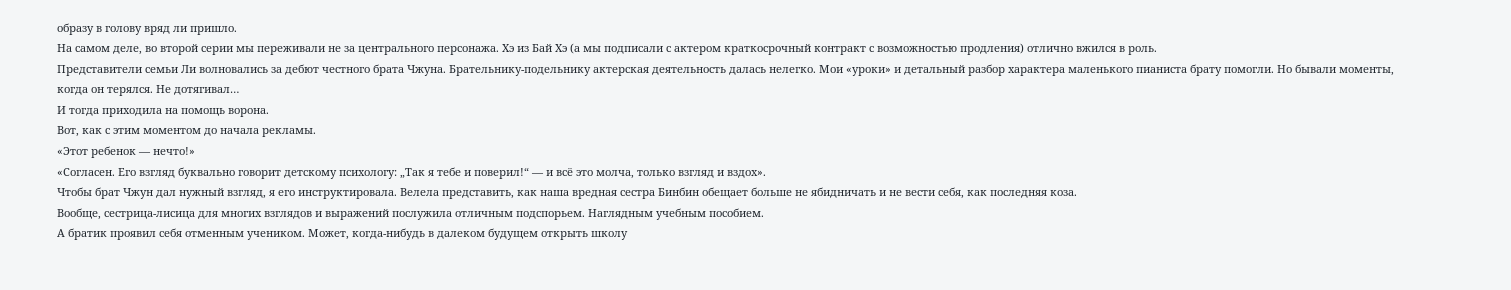образу в голову вряд ли пришло.
На самом деле, во второй серии мы переживали не за центрального персонажа. Хэ из Бай Хэ (а мы подписали с актером краткосрочный контракт с возможностью продления) отлично вжился в роль.
Представители семьи Ли волновались за дебют честного брата Чжуна. Брательнику-подельнику актерская деятельность далась нелегко. Мои «уроки» и детальный разбор характера маленького пианиста брату помогли. Но бывали моменты, когда он терялся. Не дотягивал…
И тогда приходила на помощь ворона.
Вот, как с этим моментом до начала рекламы.
«Этот ребенок — нечто!»
«Согласен. Его взгляд буквально говорит детскому психологу: „Так я тебе и поверил!“ — и всё это молча, только взгляд и вздох».
Чтобы брат Чжун дал нужный взгляд, я его инструктировала. Велела представить, как наша вредная сестра Бинбин обещает больше не ябидничать и не вести себя, как последняя коза.
Вообще, сестрица-лисица для многих взглядов и выражений послужила отличным подспорьем. Наглядным учебным пособием.
А братик проявил себя отменным учеником. Может, когда-нибудь в далеком будущем открыть школу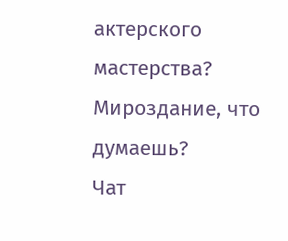актерского мастерства?
Мироздание, что думаешь?
Чат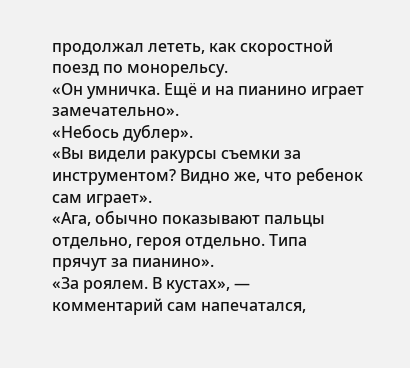продолжал лететь, как скоростной поезд по монорельсу.
«Он умничка. Ещё и на пианино играет замечательно».
«Небось дублер».
«Вы видели ракурсы съемки за инструментом? Видно же, что ребенок сам играет».
«Ага, обычно показывают пальцы отдельно, героя отдельно. Типа прячут за пианино».
«За роялем. В кустах», — комментарий сам напечатался,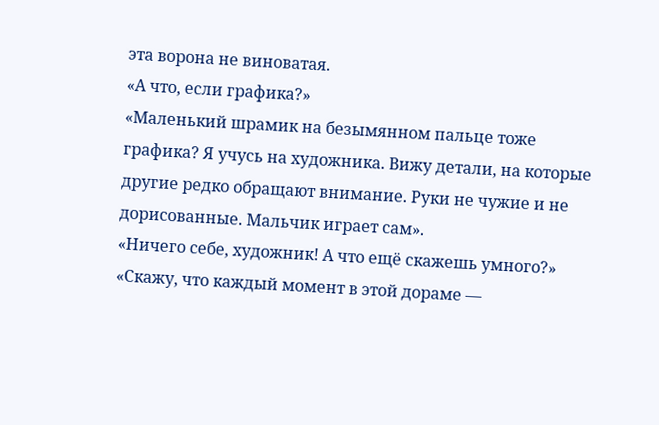эта ворона не виноватая.
«А что, если графика?»
«Маленький шрамик на безымянном пальце тоже графика? Я учусь на художника. Вижу детали, на которые другие редко обращают внимание. Руки не чужие и не дорисованные. Мальчик играет сам».
«Ничего себе, художник! А что ещё скажешь умного?»
«Скажу, что каждый момент в этой дораме —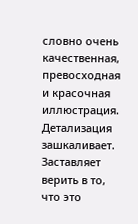словно очень качественная, превосходная и красочная иллюстрация. Детализация зашкаливает. Заставляет верить в то, что это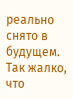реально снято в будущем. Так жалко, что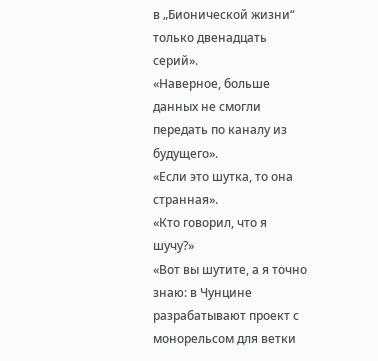в „Бионической жизни“ только двенадцать серий».
«Наверное, больше данных не смогли передать по каналу из будущего».
«Если это шутка, то она странная».
«Кто говорил, что я шучу?»
«Вот вы шутите, а я точно знаю: в Чунцине разрабатывают проект с монорельсом для ветки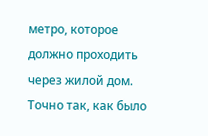метро, которое должно проходить через жилой дом. Точно так, как было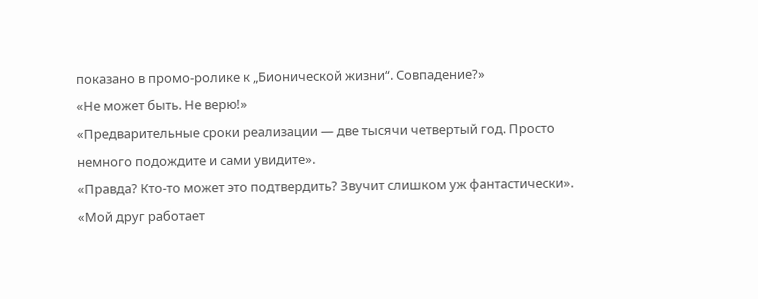показано в промо-ролике к „Бионической жизни“. Совпадение?»
«Не может быть. Не верю!»
«Предварительные сроки реализации — две тысячи четвертый год. Просто немного подождите и сами увидите».
«Правда? Кто-то может это подтвердить? Звучит слишком уж фантастически».
«Мой друг работает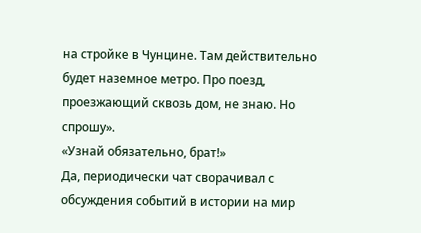на стройке в Чунцине. Там действительно будет наземное метро. Про поезд, проезжающий сквозь дом, не знаю. Но спрошу».
«Узнай обязательно, брат!»
Да, периодически чат сворачивал с обсуждения событий в истории на мир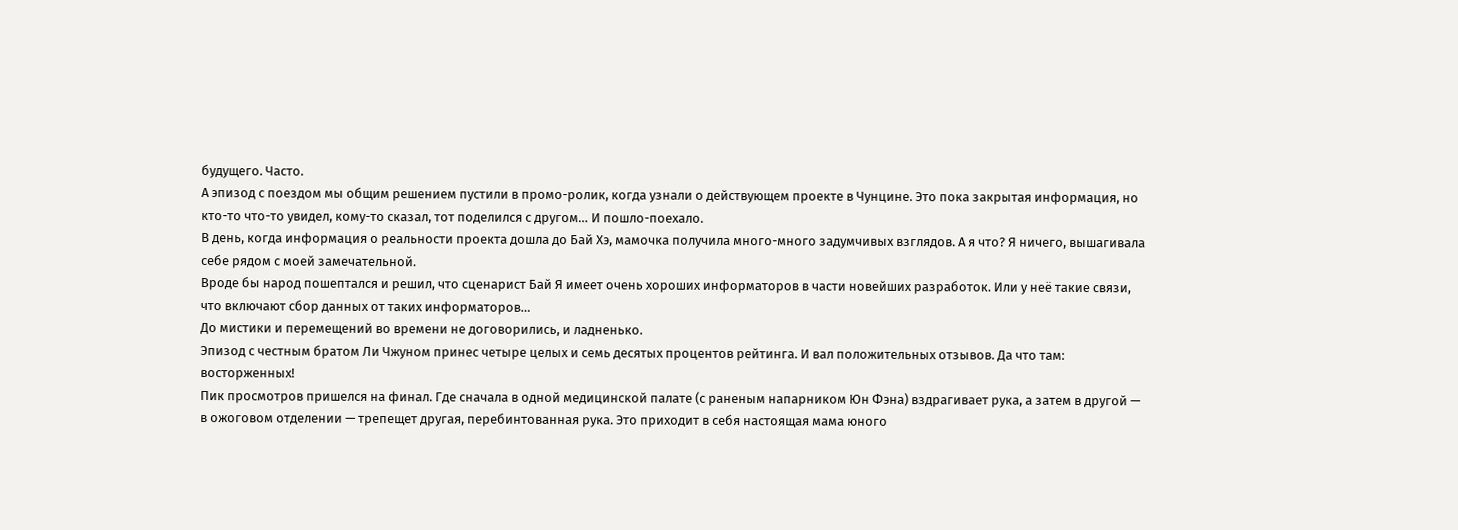будущего. Часто.
А эпизод с поездом мы общим решением пустили в промо-ролик, когда узнали о действующем проекте в Чунцине. Это пока закрытая информация, но кто-то что-то увидел, кому-то сказал, тот поделился с другом… И пошло-поехало.
В день, когда информация о реальности проекта дошла до Бай Хэ, мамочка получила много-много задумчивых взглядов. А я что? Я ничего, вышагивала себе рядом с моей замечательной.
Вроде бы народ пошептался и решил, что сценарист Бай Я имеет очень хороших информаторов в части новейших разработок. Или у неё такие связи, что включают сбор данных от таких информаторов…
До мистики и перемещений во времени не договорились, и ладненько.
Эпизод с честным братом Ли Чжуном принес четыре целых и семь десятых процентов рейтинга. И вал положительных отзывов. Да что там: восторженных!
Пик просмотров пришелся на финал. Где сначала в одной медицинской палате (с раненым напарником Юн Фэна) вздрагивает рука, а затем в другой — в ожоговом отделении — трепещет другая, перебинтованная рука. Это приходит в себя настоящая мама юного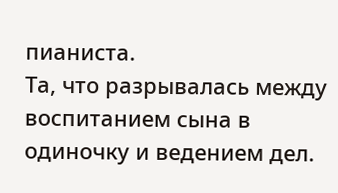пианиста.
Та, что разрывалась между воспитанием сына в одиночку и ведением дел.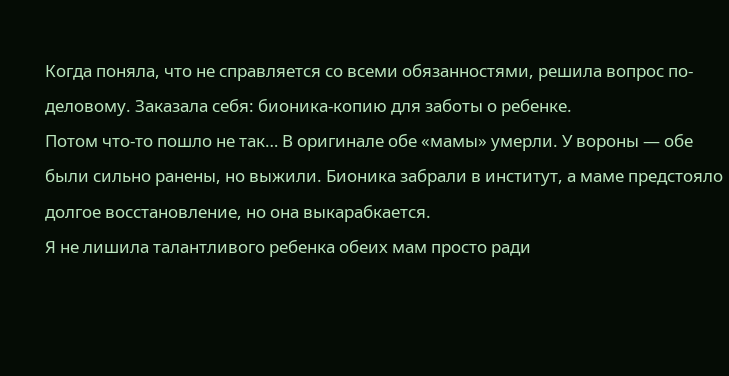Когда поняла, что не справляется со всеми обязанностями, решила вопрос по-деловому. Заказала себя: бионика-копию для заботы о ребенке.
Потом что-то пошло не так… В оригинале обе «мамы» умерли. У вороны — обе были сильно ранены, но выжили. Бионика забрали в институт, а маме предстояло долгое восстановление, но она выкарабкается.
Я не лишила талантливого ребенка обеих мам просто ради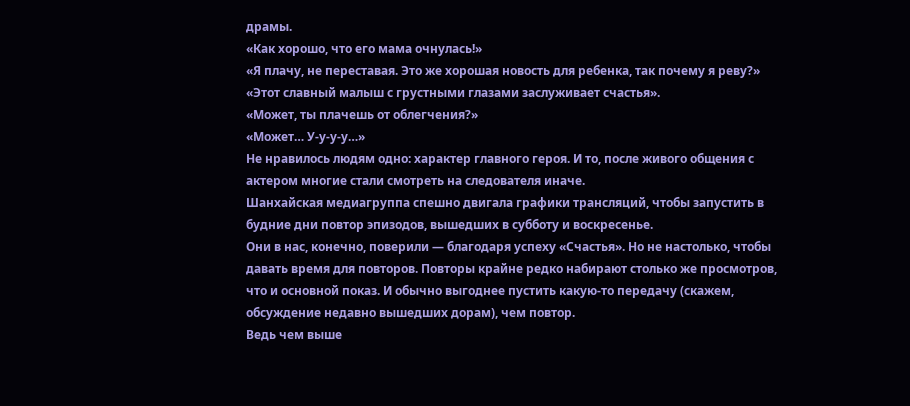драмы.
«Как хорошо, что его мама очнулась!»
«Я плачу, не переставая. Это же хорошая новость для ребенка, так почему я реву?»
«Этот славный малыш с грустными глазами заслуживает счастья».
«Может, ты плачешь от облегчения?»
«Может… У-у-у-у…»
Не нравилось людям одно: характер главного героя. И то, после живого общения с актером многие стали смотреть на следователя иначе.
Шанхайская медиагруппа спешно двигала графики трансляций, чтобы запустить в будние дни повтор эпизодов, вышедших в субботу и воскресенье.
Они в нас, конечно, поверили — благодаря успеху «Счастья». Но не настолько, чтобы давать время для повторов. Повторы крайне редко набирают столько же просмотров, что и основной показ. И обычно выгоднее пустить какую-то передачу (скажем, обсуждение недавно вышедших дорам), чем повтор.
Ведь чем выше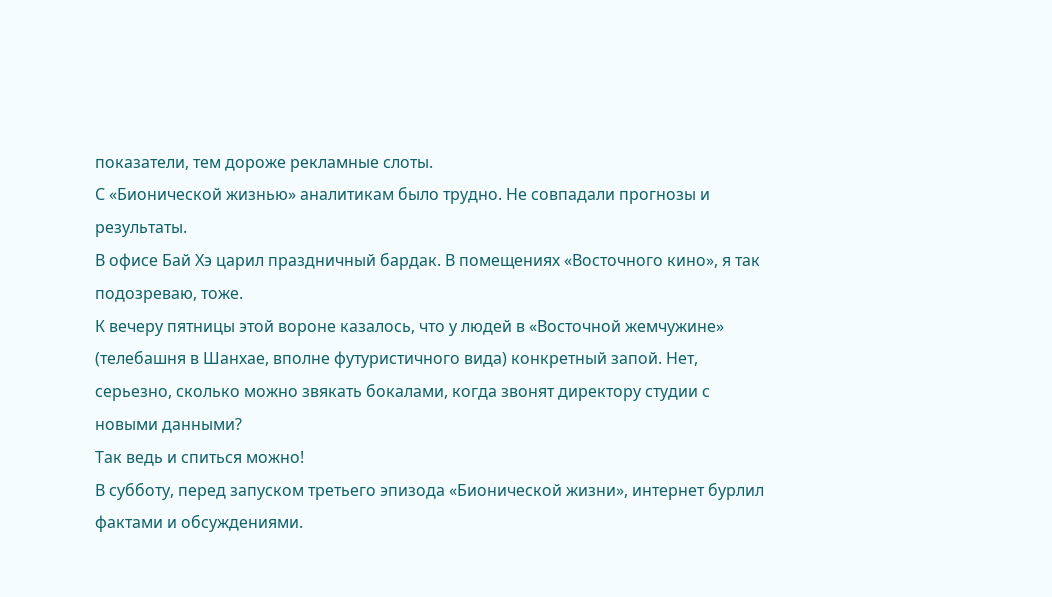показатели, тем дороже рекламные слоты.
С «Бионической жизнью» аналитикам было трудно. Не совпадали прогнозы и результаты.
В офисе Бай Хэ царил праздничный бардак. В помещениях «Восточного кино», я так подозреваю, тоже.
К вечеру пятницы этой вороне казалось, что у людей в «Восточной жемчужине» (телебашня в Шанхае, вполне футуристичного вида) конкретный запой. Нет, серьезно, сколько можно звякать бокалами, когда звонят директору студии с новыми данными?
Так ведь и спиться можно!
В субботу, перед запуском третьего эпизода «Бионической жизни», интернет бурлил фактами и обсуждениями.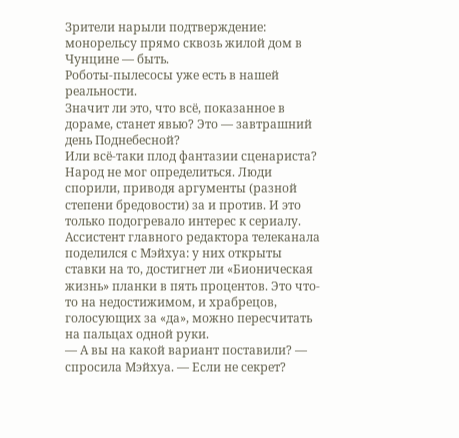Зрители нарыли подтверждение: монорельсу прямо сквозь жилой дом в Чунцине — быть.
Роботы-пылесосы уже есть в нашей реальности.
Значит ли это, что всё, показанное в дораме, станет явью? Это — завтрашний день Поднебесной?
Или всё-таки плод фантазии сценариста?
Народ не мог определиться. Люди спорили, приводя аргументы (разной степени бредовости) за и против. И это только подогревало интерес к сериалу.
Ассистент главного редактора телеканала поделился с Мэйхуа: у них открыты ставки на то, достигнет ли «Бионическая жизнь» планки в пять процентов. Это что-то на недостижимом, и храбрецов, голосующих за «да», можно пересчитать на пальцах одной руки.
— А вы на какой вариант поставили? — спросила Мэйхуа. — Если не секрет?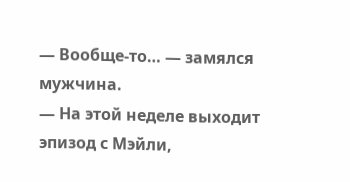— Вообще-то… — замялся мужчина.
— На этой неделе выходит эпизод с Мэйли,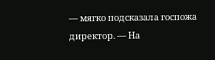— мягко подсказала госпожа директор. — На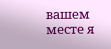вашем месте я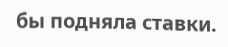бы подняла ставки.